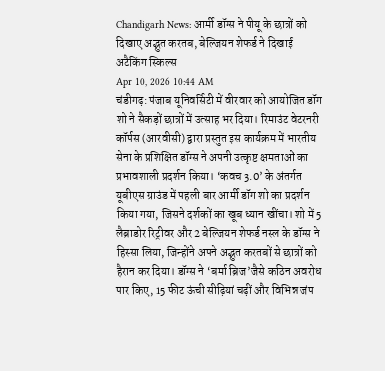Chandigarh News: आर्मी डॉग्स ने पीयू के छात्रों को दिखाए अद्भुत करतब, बेल्जियन शेफर्ड ने दिखाई अटैकिंग स्किल्स
Apr 10, 2026 10:44 AM
चंडीगढ़: पंजाब यूनिवर्सिटी में वीरवार को आयोजित डॉग शो ने सैकड़ों छात्रों में उत्साह भर दिया। रिमाउंट वेटरनरी कॉर्पस (आरवीसी) द्वारा प्रस्तुत इस कार्यक्रम में भारतीय सेना के प्रशिक्षित डॉग्स ने अपनी उत्कृष्ट क्षमताओं का प्रभावशाली प्रदर्शन किया। ‘कवच 3.0’ के अंतर्गत यूबीएस ग्राउंड में पहली बार आर्मी डॉग शो का प्रदर्शन किया गया, जिसने दर्शकों का खूब ध्यान खींचा। शो में 5 लैब्राडोर रिट्रीवर और 2 बेल्जियन शेफर्ड नस्ल के डॉग्स ने हिस्सा लिया, जिन्होंने अपने अद्भुत करतबों से छात्रों को हैरान कर दिया। डॉग्स ने ‘बर्मा ब्रिज’जैसे कठिन अवरोध पार किए, 15 फीट ऊंची सीढ़ियां चढ़ीं और विभिन्न जंप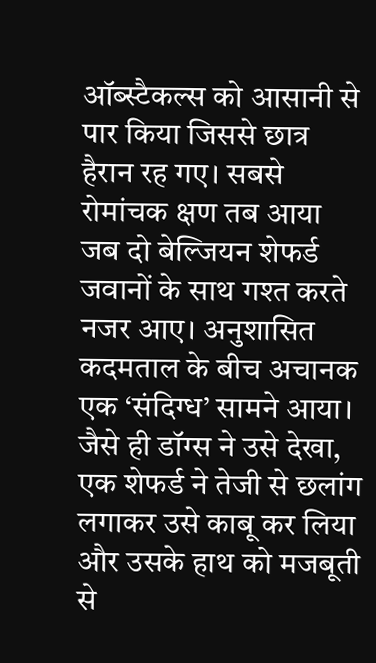ऑब्स्टैकल्स को आसानी से पार किया जिससे छात्र हैरान रह गए। सबसे रोमांचक क्षण तब आया जब दो बेल्जियन शेफर्ड जवानों के साथ गश्त करते नजर आए। अनुशासित कदमताल के बीच अचानक एक ‘संदिग्ध’ सामने आया। जैसे ही डॉग्स ने उसे देखा, एक शेफर्ड ने तेजी से छलांग लगाकर उसे काबू कर लिया और उसके हाथ को मजबूती से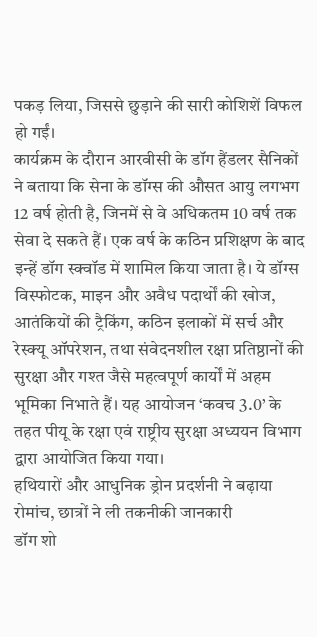पकड़ लिया, जिससे छुड़ाने की सारी कोशिशें विफल हो गईं।
कार्यक्रम के दौरान आरवीसी के डॉग हैंडलर सैनिकों ने बताया कि सेना के डॉग्स की औसत आयु लगभग 12 वर्ष होती है, जिनमें से वे अधिकतम 10 वर्ष तक सेवा दे सकते हैं। एक वर्ष के कठिन प्रशिक्षण के बाद इन्हें डॉग स्क्वॉड में शामिल किया जाता है। ये डॉग्स विस्फोटक, माइन और अवैध पदार्थों की खोज, आतंकियों की ट्रैकिंग, कठिन इलाकों में सर्च और रेस्क्यू ऑपरेशन, तथा संवेदनशील रक्षा प्रतिष्ठानों की सुरक्षा और गश्त जैसे महत्वपूर्ण कार्यों में अहम भूमिका निभाते हैं। यह आयोजन ‘कवच 3.0’ के तहत पीयू के रक्षा एवं राष्ट्रीय सुरक्षा अध्ययन विभाग द्वारा आयोजित किया गया।
हथियारों और आधुनिक ड्रोन प्रदर्शनी ने बढ़ाया रोमांच, छात्रों ने ली तकनीकी जानकारी
डॉग शो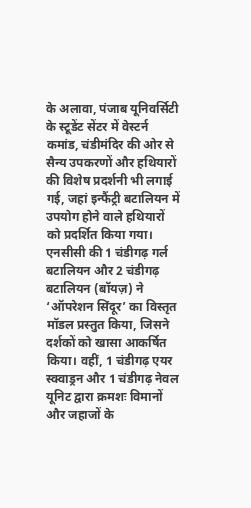के अलावा, पंजाब यूनिवर्सिटी के स्टूडेंट सेंटर में वेस्टर्न कमांड, चंडीमंदिर की ओर से सैन्य उपकरणों और हथियारों की विशेष प्रदर्शनी भी लगाई गई, जहां इन्फैंट्री बटालियन में उपयोग होने वाले हथियारों को प्रदर्शित किया गया। एनसीसी की 1 चंडीगढ़ गर्ल बटालियन और 2 चंडीगढ़ बटालियन (बॉयज़) ने ‘ऑपरेशन सिंदूर’ का विस्तृत मॉडल प्रस्तुत किया, जिसने दर्शकों को खासा आकर्षित किया। वहीं, 1 चंडीगढ़ एयर स्क्वाड्रन और 1 चंडीगढ़ नेवल यूनिट द्वारा क्रमशः विमानों और जहाजों के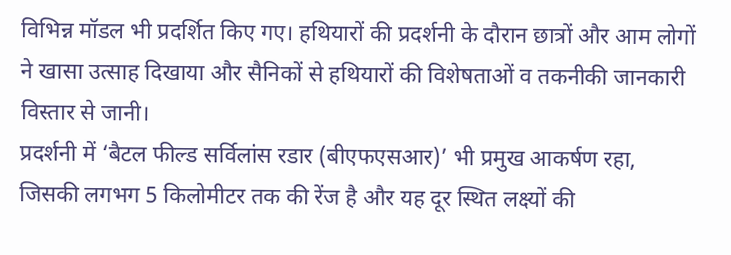विभिन्न मॉडल भी प्रदर्शित किए गए। हथियारों की प्रदर्शनी के दौरान छात्रों और आम लोगों ने खासा उत्साह दिखाया और सैनिकों से हथियारों की विशेषताओं व तकनीकी जानकारी विस्तार से जानी।
प्रदर्शनी में ‘बैटल फील्ड सर्विलांस रडार (बीएफएसआर)’ भी प्रमुख आकर्षण रहा, जिसकी लगभग 5 किलोमीटर तक की रेंज है और यह दूर स्थित लक्ष्यों की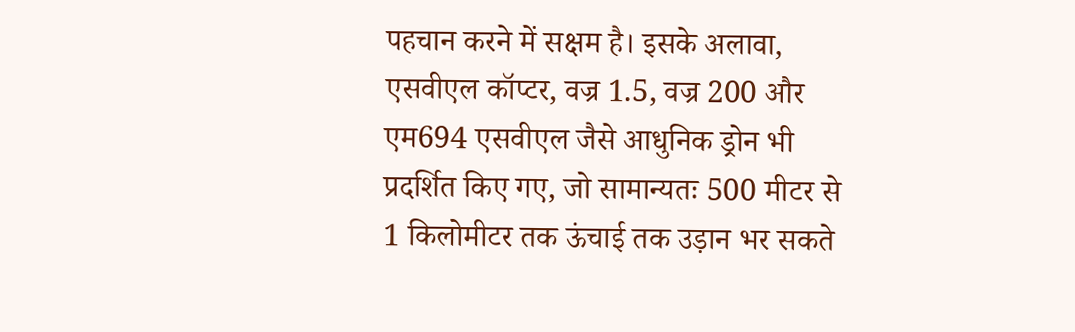पहचान करने में सक्षम है। इसके अलावा, एसवीएल कॉप्टर, वज्र 1.5, वज्र 200 और एम694 एसवीएल जैसे आधुनिक ड्रोन भी प्रदर्शित किए गए, जो सामान्यतः 500 मीटर से 1 किलोमीटर तक ऊंचाई तक उड़ान भर सकते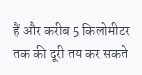हैं और करीब 5 किलोमीटर तक की दूरी तय कर सकते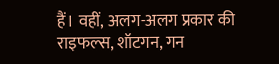हैं। वहीं, अलग-अलग प्रकार की राइफल्स, शॉटगन, गन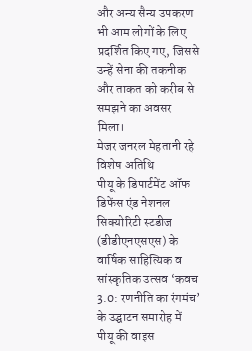और अन्य सैन्य उपकरण भी आम लोगों के लिए प्रदर्शित किए गए, जिससे उन्हें सेना की तकनीक और ताकत को करीब से समझने का अवसर मिला।
मेजर जनरल मेहतानी रहे विशेष अतिथि
पीयू के डिपार्टमेंट ऑफ डिफेंस एंड नेशनल सिक्योरिटी स्टडीज (डीडीएनएसएस) के वार्षिक साहित्यिक व सांस्कृतिक उत्सव ‘कवच 3.0: रणनीति का रंगमंच’ के उद्घाटन समारोह में पीयू की वाइस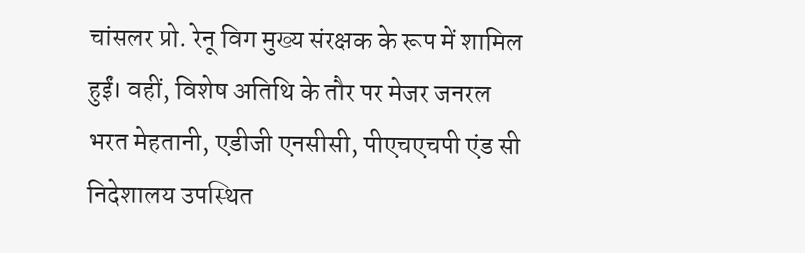चांसलर प्रो. रेनू विग मुख्य संरक्षक के रूप में शामिल हुईं। वहीं, विशेष अतिथि के तौर पर मेजर जनरल भरत मेहतानी, एडीजी एनसीसी, पीएचएचपी एंड सी निदेशालय उपस्थित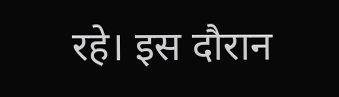रहे। इस दौरान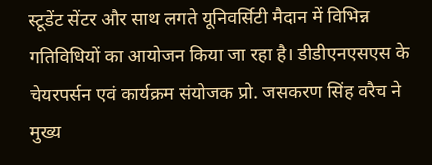स्टूडेंट सेंटर और साथ लगते यूनिवर्सिटी मैदान में विभिन्न गतिविधियों का आयोजन किया जा रहा है। डीडीएनएसएस के चेयरपर्सन एवं कार्यक्रम संयोजक प्रो. जसकरण सिंह वरैच ने मुख्य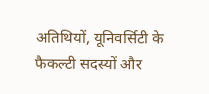अतिथियों, यूनिवर्सिटी के फैकल्टी सदस्यों और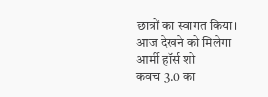छात्रों का स्वागत किया।
आज देखने को मिलेगा आर्मी हॉर्स शो
कवच 3.0 का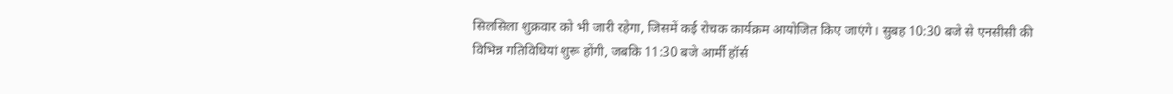सिलसिला शुक्रवार को भी जारी रहेगा, जिसमें कई रोचक कार्यक्रम आयोजित किए जाएंगे। सुबह 10:30 बजे से एनसीसी की विभिन्न गतिविधियां शुरू होंगी, जबकि 11:30 बजे आर्मी हॉर्स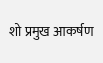शो प्रमुख आकर्षण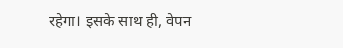रहेगा। इसके साथ ही, वेपन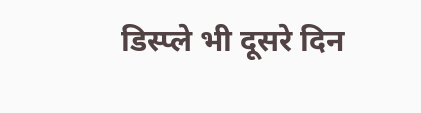डिस्प्ले भी दूसरे दिन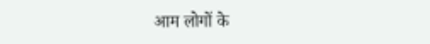आम लोगों के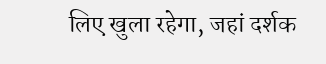लिए खुला रहेगा, जहां दर्शक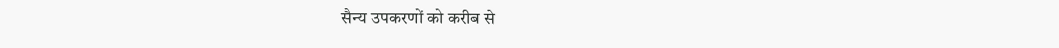सैन्य उपकरणों को करीब से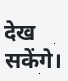देख सकेंगे।